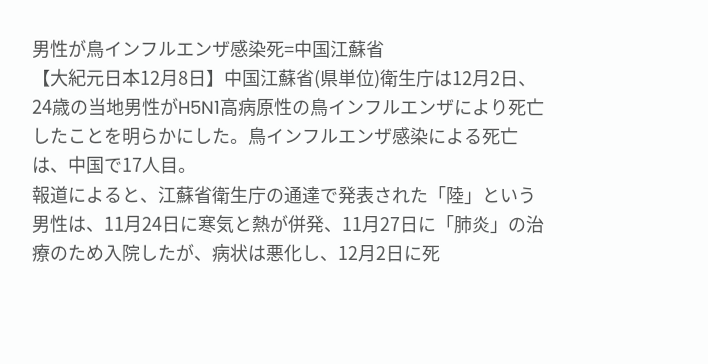男性が鳥インフルエンザ感染死=中国江蘇省
【大紀元日本12月8日】中国江蘇省(県単位)衛生庁は12月2日、24歳の当地男性がH5N1高病原性の鳥インフルエンザにより死亡したことを明らかにした。鳥インフルエンザ感染による死亡は、中国で17人目。
報道によると、江蘇省衛生庁の通達で発表された「陸」という男性は、11月24日に寒気と熱が併発、11月27日に「肺炎」の治療のため入院したが、病状は悪化し、12月2日に死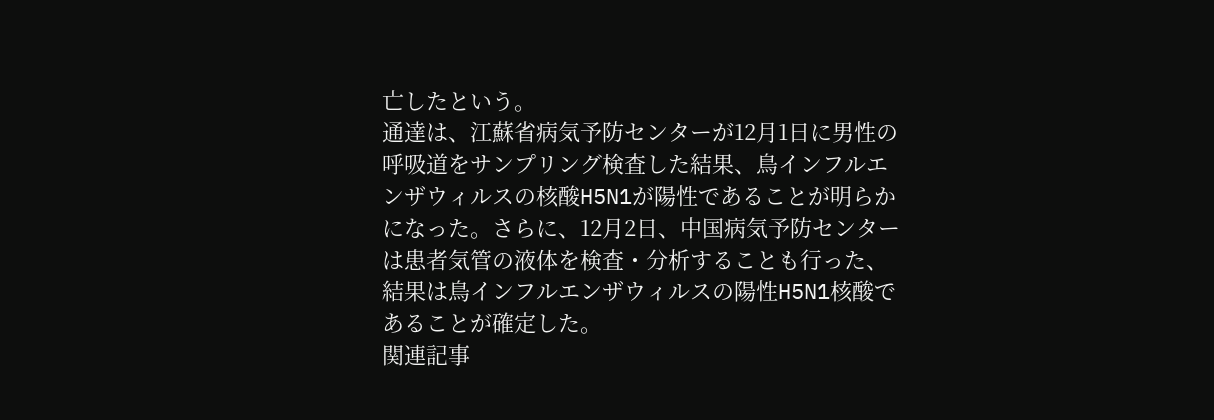亡したという。
通達は、江蘇省病気予防センターが12月1日に男性の呼吸道をサンプリング検査した結果、鳥インフルエンザウィルスの核酸H5N1が陽性であることが明らかになった。さらに、12月2日、中国病気予防センターは患者気管の液体を検査・分析することも行った、結果は鳥インフルエンザウィルスの陽性H5N1核酸であることが確定した。
関連記事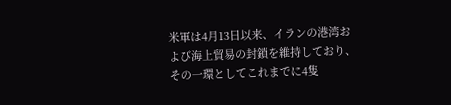米軍は4月13日以来、イランの港湾および海上貿易の封鎖を維持しており、その一環としてこれまでに4隻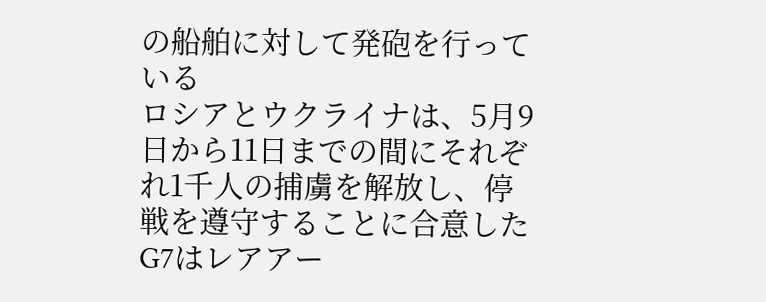の船舶に対して発砲を行っている
ロシアとウクライナは、5月9日から11日までの間にそれぞれ1千人の捕虜を解放し、停戦を遵守することに合意した
G7はレアアー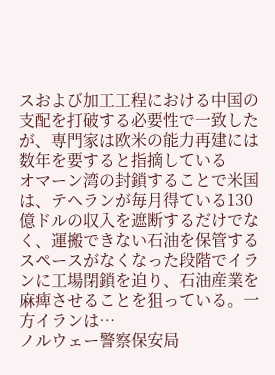スおよび加工工程における中国の支配を打破する必要性で一致したが、専門家は欧米の能力再建には数年を要すると指摘している
オマーン湾の封鎖することで米国は、テヘランが毎月得ている130億ドルの収入を遮断するだけでなく、運搬できない石油を保管するスペースがなくなった段階でイランに工場閉鎖を迫り、石油産業を麻痺させることを狙っている。一方イランは…
ノルウェー警察保安局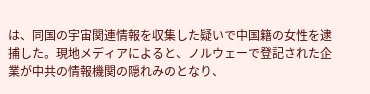は、同国の宇宙関連情報を収集した疑いで中国籍の女性を逮捕した。現地メディアによると、ノルウェーで登記された企業が中共の情報機関の隠れみのとなり、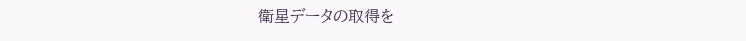衛星データの取得を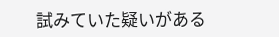試みていた疑いがある